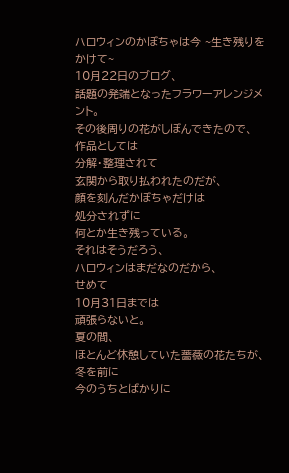ハロウィンのかぼちゃは今 ~生き残りをかけて~
10月22日のブログ、
話題の発端となったフラワーアレンジメント。
その後周りの花がしぼんできたので、
作品としては
分解・整理されて
玄関から取り払われたのだが、
顔を刻んだかぼちゃだけは
処分されずに
何とか生き残っている。
それはそうだろう、
ハロウィンはまだなのだから、
せめて
10月31日までは
頑張らないと。
夏の間、
ほとんど休憩していた薔薇の花たちが、
冬を前に
今のうちとばかりに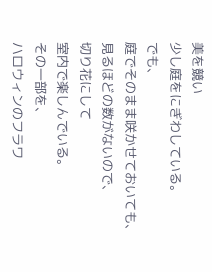美を競い
少し庭をにぎわしている。
でも、
庭でそのまま咲かせておいても、
見るほどの数がないので、
切り花にして
室内で楽しんでいる。
その一部を、
ハロウィンのフラワ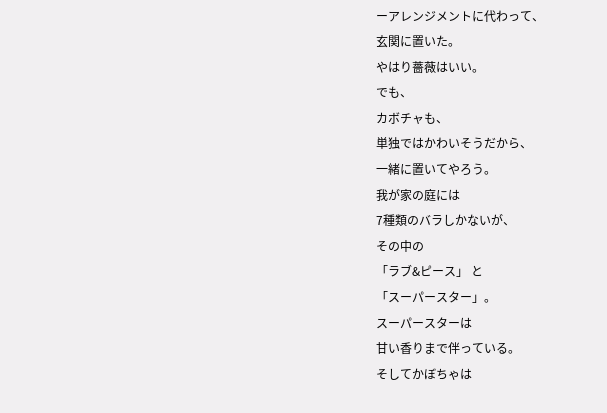ーアレンジメントに代わって、
玄関に置いた。
やはり薔薇はいい。
でも、
カボチャも、
単独ではかわいそうだから、
一緒に置いてやろう。
我が家の庭には
7種類のバラしかないが、
その中の
「ラブ&ピース」 と
「スーパースター」。
スーパースターは
甘い香りまで伴っている。
そしてかぼちゃは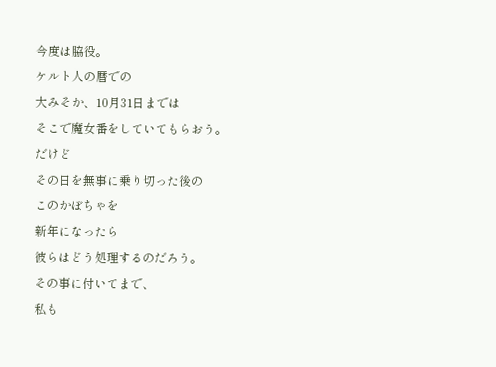今度は脇役。
ケルト人の暦での
大みそか、10月31日までは
そこで魔女番をしていてもらおう。
だけど
その日を無事に乗り切った後の
このかぼちゃを
新年になったら
彼らはどう処理するのだろう。
その事に付いてまで、
私も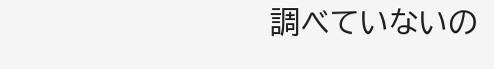調べていないの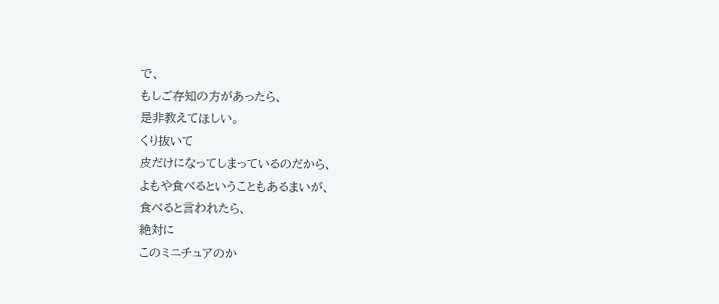で、
もしご存知の方があったら、
是非教えてほしい。
くり抜いて
皮だけになってしまっているのだから、
よもや食べるということもあるまいが、
食べると言われたら、
絶対に
このミニチュアのか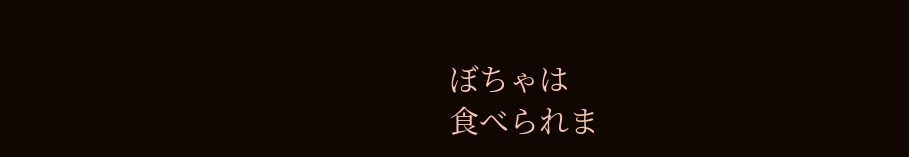ぼちゃは
食べられま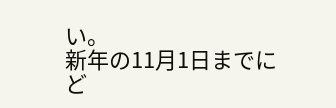い。
新年の11月1日までに
ど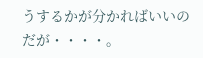うするかが分かればいいのだが・・・・。